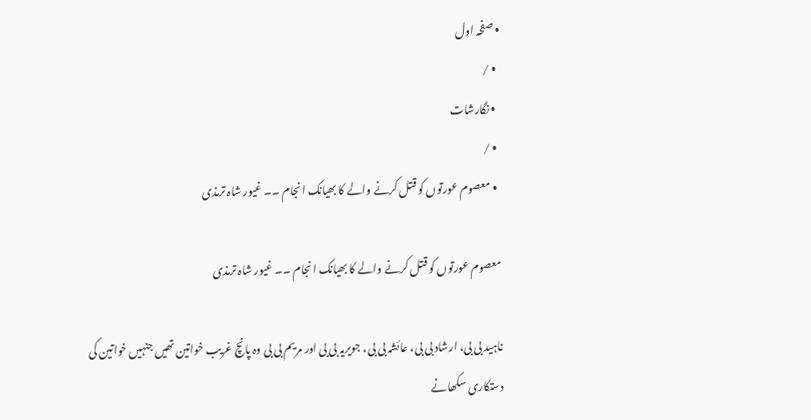• صفحہ اول
  • /
  • نگارشات
  • /
  • معصوم عورتوں کو قتل کرنے والے کا بھیانک انجام ۔۔ غیور شاہ ترمذی

معصوم عورتوں کو قتل کرنے والے کا بھیانک انجام ۔۔ غیور شاہ ترمذی

ناہید بی بی، ارشاد بی بی، عائشہ بی بی، جویریہ بی بی اور مریم بی بی وہ پانچ غریب خواتین تھیں جنہیں خواتین کی دستکاری سکھانے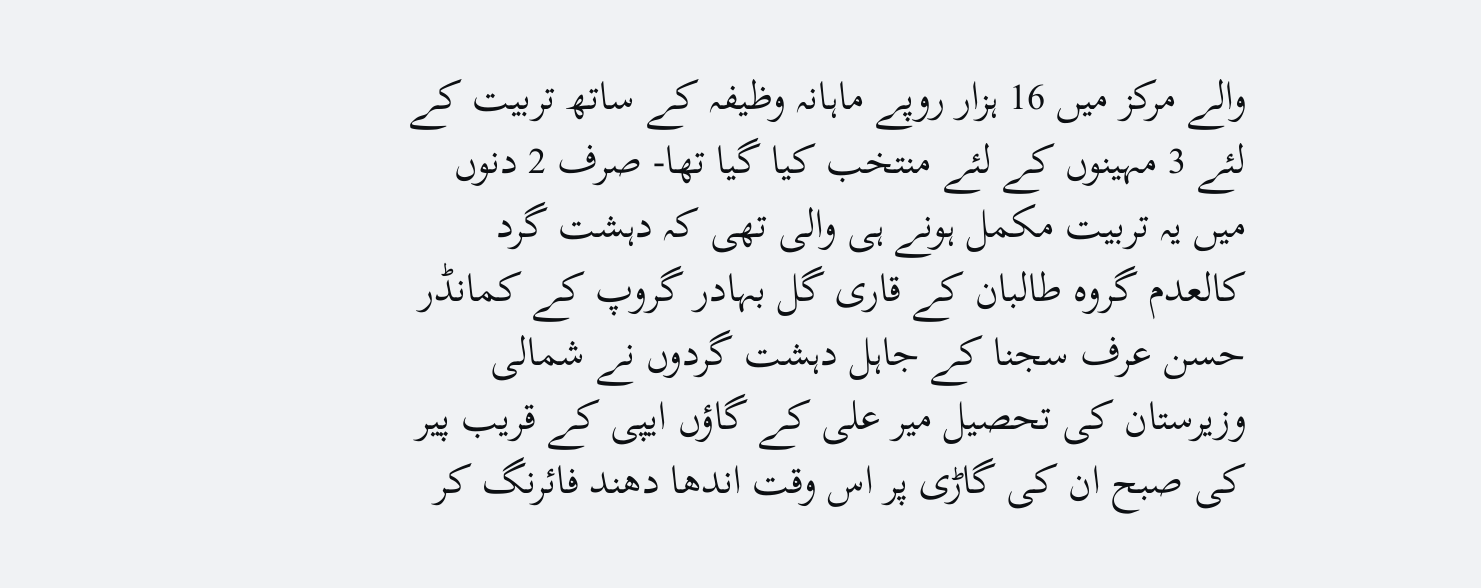والے مرکز میں 16 ہزار روپے ماہانہ وظیفہ کے ساتھ تربیت کے لئے 3 مہینوں کے لئے منتخب کیا گیا تھا- صرف 2 دنوں میں یہ تربیت مکمل ہونے ہی والی تھی کہ دہشت گرد کالعدم گروہ طالبان کے قاری گل بہادر گروپ کے کمانڈر حسن عرف سجنا کے جاہل دہشت گردوں نے شمالی وزیرستان کی تحصیل میر علی کے گاؤں ایپی کے قریب پیر کی صبح ان کی گاڑی پر اس وقت اندھا دھند فائرنگ کر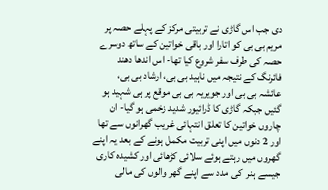دی جب اس گاڑی نے تربیتی مرکز کے پہلے حصہ پر مریم بی بی کو اتارا اور باقی خواتین کے ساتھ دوسرے حصہ کی طرف سفر شروع کیا تھا- اس اندھا دھند فائرنگ کے نتیجہ میں ناہید بی بی، ارشاد بی بی، عائشہ بی بی اور جویریہ بی بی موقع پر ہی شہید ہو گئیں جبکہ گاڑی کا ڈرائیور شدید زخمی ہو گیا- ان چاروں خواتین کا تعلق انتہائی غریب گھرانوں سے تھا اور 2 دنوں میں اپنی تربیت مکمل ہونے کے بعد یہ اپنے گھروں میں رہتے ہوئے سلائی کڑھائی اور کشیدہ کاری جیسے ہنر  کی مدد سے اپنے گھر والوں کی مالی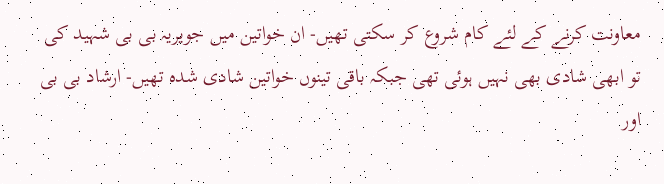معاونت کرنے کے لئے کام شروع کر سکتی تھیں- ان خواتین میں جویریہ بی بی شہید کی تو ابھی شادی بھی نہیں ہوئی تھی جبکہ باقی تینوں خواتین شادی شدہ تھیں- ارشاد بی بی اور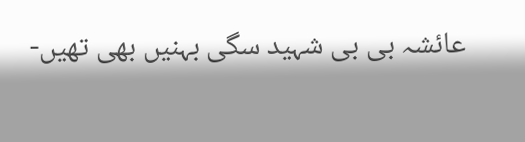عائشہ بی بی شہید سگی بہنیں بھی تھیں-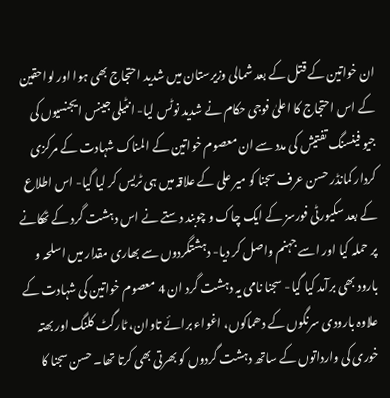ان خواتین کے قتل کے بعد شمالی وزیرستان میں شدید احتجاج بھی ہوا اور لواحقین کے اس احتجاج کا اعلیٰ فوجی حکام نے شدید نوٹس لیا- انٹیلی جینس ایجنسیوں کی جیو فینسنگ تفتیش کی مدد سے ان معصوم خواتین کے المناک شہادت کے مرکزی کردار کمانڈر حسن عرف سجنا کو میر علی کے علاقہ میں ہی ٹریس کر لیا گیا- اس اطلاع کے بعد سکیورٹی فورسز کے ایک چاک و چوبند دستے نے اس دہشت گرد کے ٹھکانے پر حملہ کیا اور اسے جہنم واصل کر دیا- دہشتگردوں سے بھاری مقدار میں اسلحہ و بارود بھی برآمد کیا گیا- سجنا نامی یہ دہشت گرد ان 4 معصوم خواتین کی شہادت کے علاوہ بارودی سرنگوں کے دھماکوں، اغواء برائے تاوان، ٹارگٹ کلنگ اور بھتہ خوری کی وارداتوں کے ساتھ دہشت گردوں کو بھرتی بھی کرتا تھا۔ حسن سجنا کا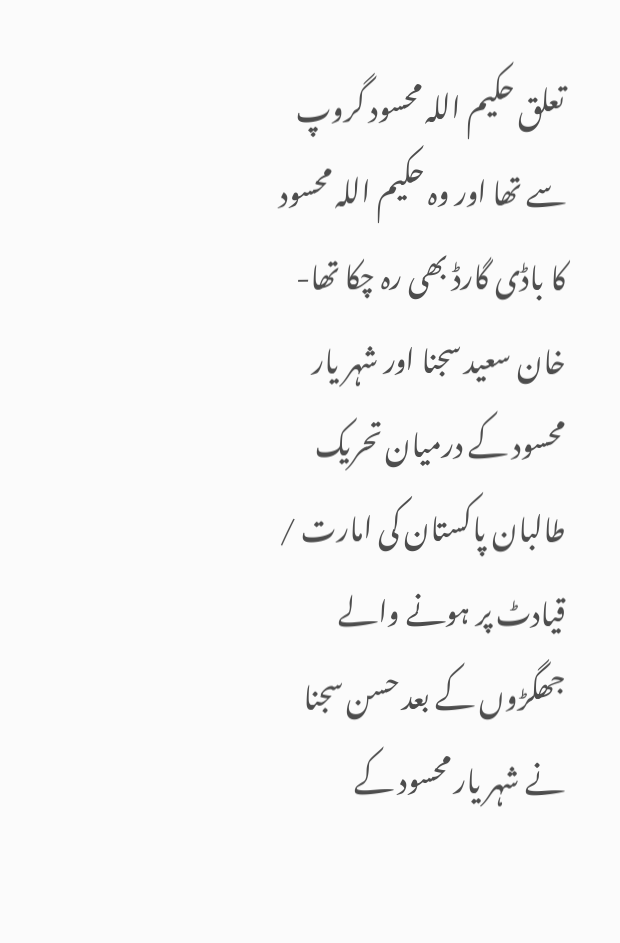تعلق حکیم اللہ محسود گروپ سے تھا اور وہ حکیم اللہ محسود کا باڈی گارڈ بھی رہ چکا تھا- خان سعید سجنا اور شہر یار محسود کے درمیان تحریک طالبان پاکستان کی امارت / قیادٹ پر ہونے والے جھگڑوں کے بعد حسن سجنا نے شہر یار محسود کے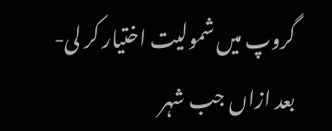گروپ میں شمولیت اختیار کر لی- بعد ازاں جب شہر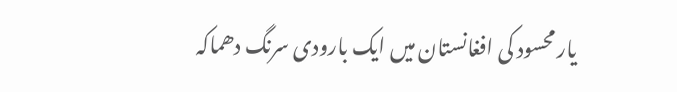یار محسود کی افغانستان میں ایک بارودی سرنگ دھماکہ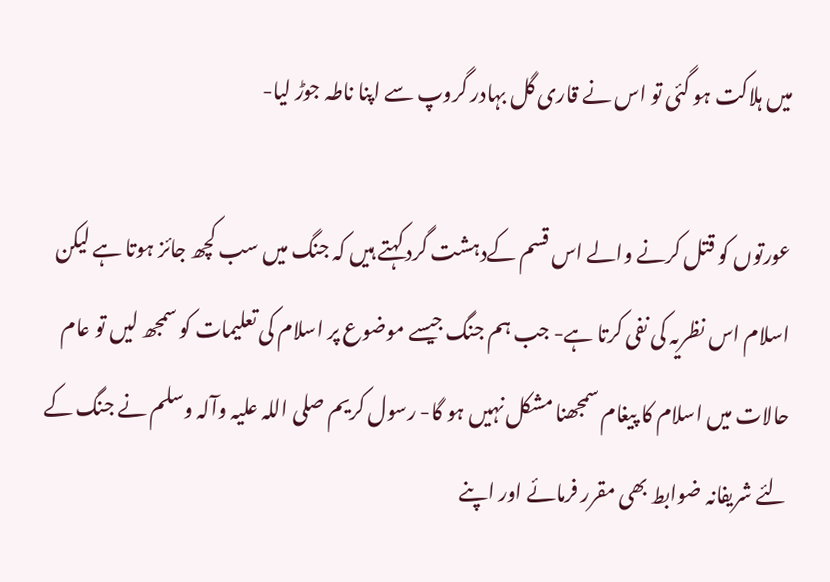میں ہلاکت ہو گئی تو اس نے قاری گل بہادر گروپ سے اپنا ناطہ جوڑ لیا-

عورتوں کو قتل کرنے والے اس قسم کےدہشت گرد کہتے ہیں کہ جنگ میں سب کچھ جائز ہوتا ہے لیکن اسلام اس نظریہ کی نفی کرتا ہے- جب ہم جنگ جیسے موضوع پر اسلام کی تعلیمات کو سمجھ لیں تو عام حالات میں اسلام کا پیغام سمجھنا مشکل نہیں ہو گا- رسول کریم صلی اللہ علیہ وآلہ وسلم نے جنگ کے لئے شریفانہ ضوابط بھی مقرر فرمائے اور اپنے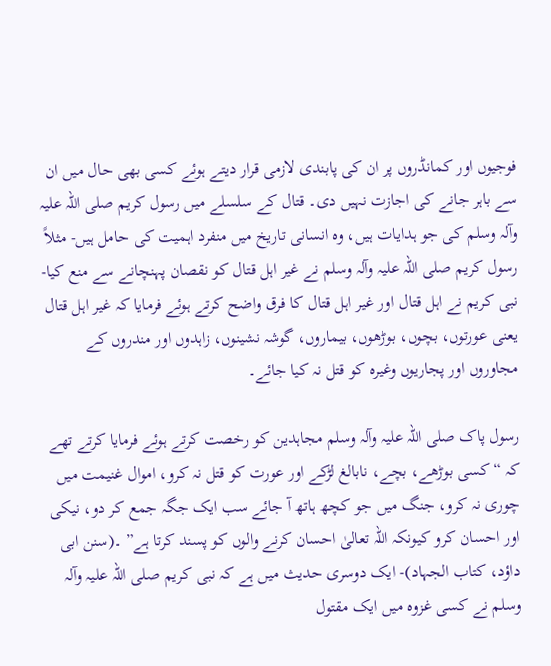فوجیوں اور کمانڈروں پر ان کی پابندی لازمی قرار دیتے ہوئے کسی بھی حال میں ان سے باہر جانے کی اجازت نہیں دی۔ قتال کے سلسلے میں رسول کریم صلی اللہ علیہ وآلہ وسلم کی جو ہدایات ہیں، وہ انسانی تاریخ میں منفرد اہمیت کی حامل ہیں- مثلاً رسول کریم صلی اللہ علیہ وآلہ وسلم نے غیر اہل قتال کو نقصان پہنچانے سے منع کیا- نبی کریم نے اہل قتال اور غیر اہل قتال کا فرق واضح کرتے ہوئے فرمایا کہ غیر اہل قتال یعنی عورتوں، بچوں، بوڑھوں، بیماروں، گوشہ نشینوں، زاہدوں اور مندروں کے مجاوروں اور پجاریوں وغیرہ کو قتل نہ کیا جائے۔

رسول پاک صلی اللہ علیہ وآلہ وسلم مجاہدین کو رخصت کرتے ہوئے فرمایا کرتے تھے کہ “کسی بوڑھے، بچے، نابالغ لڑکے اور عورت کو قتل نہ کرو، اموال غنیمت میں چوری نہ کرو، جنگ میں جو کچھ ہاتھ آ جائے سب ایک جگہ جمع کر دو، نیکی اور احسان کرو کیونکہ اللہ تعالیٰ احسان کرنے والوں کو پسند کرتا ہے” ۔(سنن ابی داؤد، کتاب الجہاد)- ایک دوسری حدیث میں ہے کہ نبی کریم صلی اللہ علیہ وآلہ وسلم نے کسی غزوہ میں ایک مقتول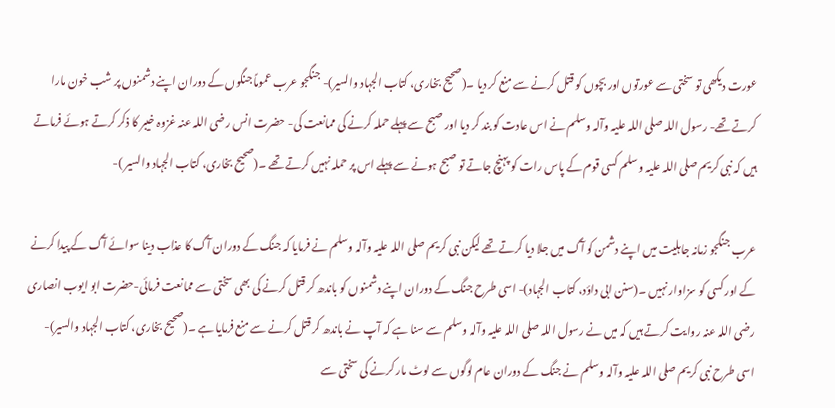عورت دیکھی تو سختی سے عورتوں اور بچوں کو قتل کرنے سے منع کر دیا ۔(صحیح بخاری، کتاب الجہاد والسیر)- جنگجو عرب عموماً جنگوں کے دوران اپنے دشمنوں پر شب خون مارا کرتے تھے- رسول اللہ صلی اللہ علیہ وآلہ وسلم نے اس عادت کو بند کر دیا اور صبح سے پہلے حملہ کرنے کی ممانعت کی- حضرت انس رضی اللہ عنہ غزوہ خیبر کا ذکر کرتے ہوئے فرماتے ہیں کہ نبی کریم صلی اللہ علیہ و سلم کسی قوم کے پاس رات کو پہنچ جاتے تو صبح ہونے سے پہلے اس پر حملہ نہیں کرتے تھے ۔(صحیح بخاری، کتاب الجہاد والسیر )-

عرب جنگجو زمانہ جاہلیت میں اپنے دشمن کو آگ میں جلا دیا کرتے تھے لیکن نبی کریم صلی اللہ علیہ وآلہ وسلم نے فرمایا کہ جنگ کے دوران آگ کا عذاب دینا سوائے آگ کے پیدا کرنے کے اور کسی کو سزاوار نہیں ۔(سنن ابی داؤد، کتاب الجہاد)- اسی طرح جنگ کے دوران اپنے دشمنوں کو باندھ کر قتل کرنے کی بھی سختی سے ممانعت فرمائی-حضرت ابو ایوب انصاری رضی اللہ عنہ روایت کرتے ہیں کہ میں نے رسول اللہ صلی اللہ علیہ وآلہ وسلم سے سنا ہے کہ آپ نے باندھ کر قتل کرنے سے منع فرمایا ہے ۔(صحیح بخاری، کتاب الجہاد والسیر)- اسی طرح نبی کریم صلی اللہ علیہ وآلہ وسلم نے جنگ کے دوران عام لوگوں سے لوٹ مار کرنے کی سختی سے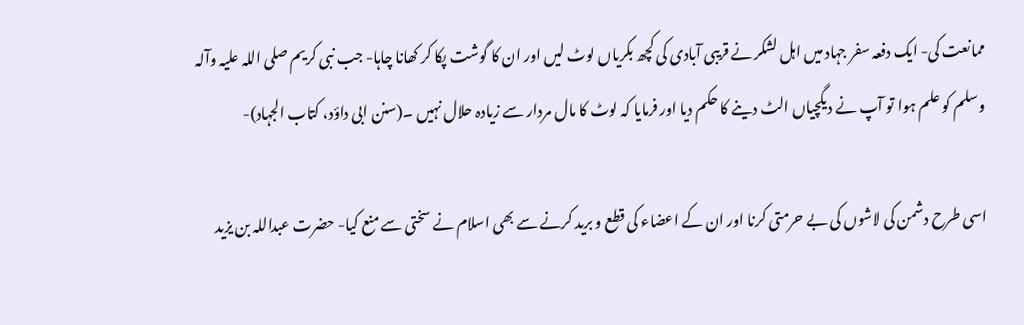ممانعت کی- ایک دفعہ سفر جہاد میں اہل لشکر نے قریبی آبادی کی کچھ بکریاں لوٹ لیں اور ان کا گوشت پکا کر کھانا چاہا- جب نبی کریم صلی اللہ علیہ وآلہ وسلم کو علم ہوا تو آپ نے دیگچیاں الٹ دینے کا حکم دیا اور فرمایا کہ لوٹ کا مال مردار سے زیادہ حلال نہیں ۔(سنن ابی داؤد، کتاب الجہاد)-

اسی طرح دشمن کی لاشوں کی بے حرمتی کرنا اور ان کے اعضاء کی قطع و برید کرنے سے بھی اسلام نے سختی سے منع کیا- حضرت عبداللہ بن یزید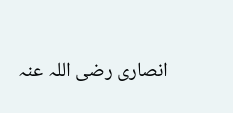انصاری رضی اللہ عنہ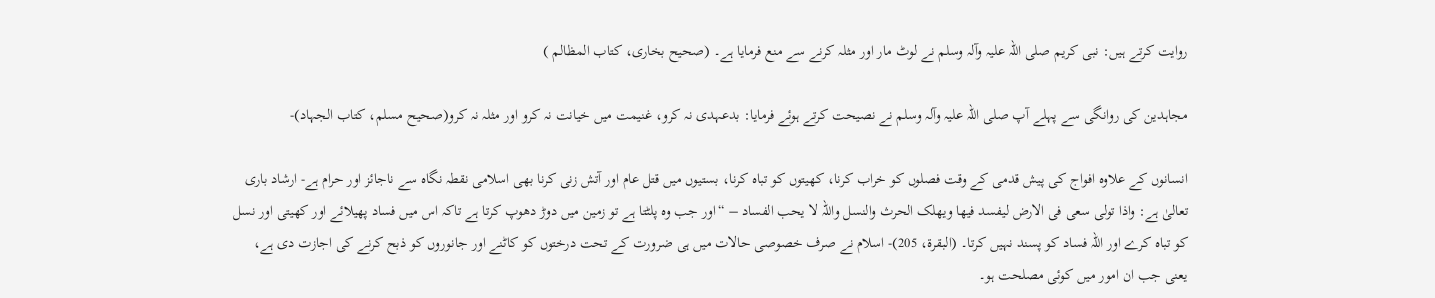روایت کرتے ہیں: نبی کریم صلی اللہ علیہ وآلہ وسلم نے لوٹ مار اور مثلہ کرنے سے منع فرمایا ہے۔ (صحیح بخاری، کتاب المظالم )

مجاہدین کی روانگی سے پہلے آپ صلی اللہ علیہ وآلہ وسلم نے نصیحت کرتے ہوئے فرمایا: بدعہدی نہ کرو، غنیمت میں خیانت نہ کرو اور مثلہ نہ کرو(صحیح مسلم، کتاب الجہاد)-

انسانوں کے علاوہ افواج کی پیش قدمی کے وقت فصلوں کو خراب کرنا، کھیتوں کو تباہ کرنا، بستیوں میں قتل عام اور آتش زنی کرنا بھی اسلامی نقطہ نگاہ سے ناجائز اور حرام ہے- ارشاد باری تعالیٰ ہے: واذا تولی سعی فی الارض لیفسد فیھا ویھلک الحرث والنسل واللہ لا یحب الفساد – “اور جب وہ پلٹتا ہے تو زمین میں دوڑ دھوپ کرتا ہے تاکہ اس میں فساد پھیلائے اور کھیتی اور نسل کو تباہ کرے اور اللہ فساد کو پسند نہیں کرتا۔ (البقرۃ، 205)- اسلام نے صرف خصوصی حالات میں ہی ضرورت کے تحت درختوں کو کاٹنے اور جانوروں کو ذبح کرنے کی اجازت دی ہے، یعنی جب ان امور میں کوئی مصلحت ہو۔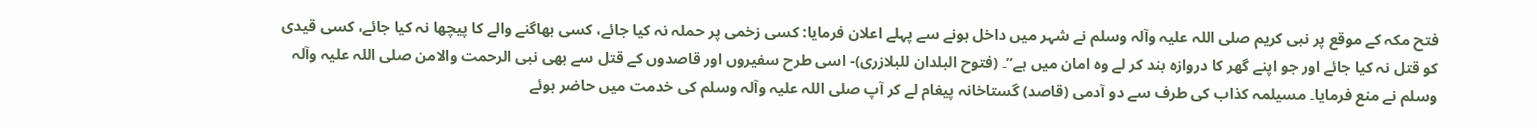فتح مکہ کے موقع پر نبی کریم صلی اللہ علیہ وآلہ وسلم نے شہر میں داخل ہونے سے پہلے اعلان فرمایا: کسی زخمی پر حملہ نہ کیا جائے، کسی بھاگنے والے کا پیچھا نہ کیا جائے، کسی قیدی کو قتل نہ کیا جائے اور جو اپنے گھر کا دروازہ بند کر لے وہ امان میں ہے”۔ (فتوح البلدان للبلازری)- اسی طرح سفیروں اور قاصدوں کے قتل سے بھی نبی الرحمت والامن صلی اللہ علیہ وآلہ وسلم نے منع فرمایا۔ مسیلمہ کذاب کی طرف سے دو آدمی (قاصد) گستاخانہ پیغام لے کر آپ صلی اللہ علیہ وآلہ وسلم کی خدمت میں حاضر ہوئے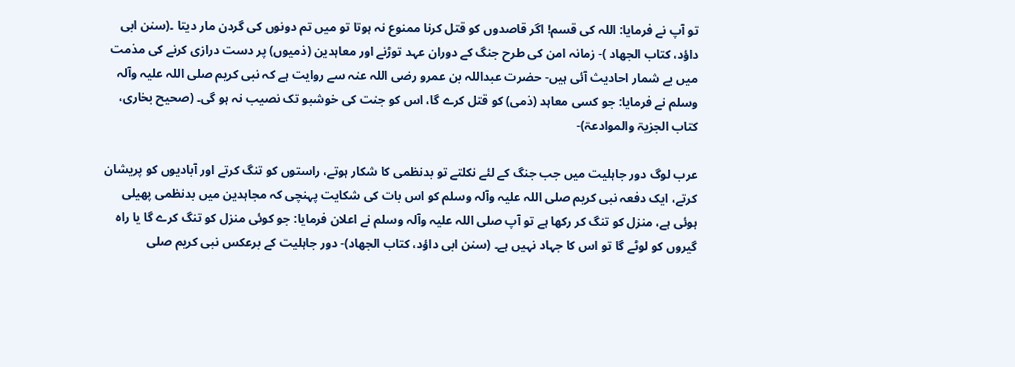تو آپ نے فرمایا: اللہ کی قسم! اگر قاصدوں کو قتل کرنا ممنوع نہ ہوتا تو میں تم دونوں کی گردن مار دیتا ۔(سنن ابی داؤد، کتاب الجھاد )- زمانہ امن کی طرح جنگ کے دوران عہد توڑنے اور معاہدین (ذمیوں) پر دست درازی کرنے کی مذمت میں بے شمار احادیث آئی ہیں- حضرت عبداللہ بن عمرو رضی اللہ عنہ سے روایت ہے کہ نبی کریم صلی اللہ علیہ وآلہ وسلم نے فرمایا: جو کسی معاہد (ذمی) کو قتل کرے گا، اس کو جنت کی خوشبو تک نصیب نہ ہو گی۔ (صحیح بخاری، کتاب الجزیۃ والموادعۃ)-

عرب لوگ دور جاہلیت میں جب جنگ کے لئے نکلتے تو بدنظمی کا شکار ہوتے، راستوں کو تنگ کرتے اور آبادیوں کو پریشان کرتے، ایک دفعہ نبی کریم صلی اللہ علیہ وآلہ وسلم کو اس بات کی شکایت پہنچی کہ مجاہدین میں بدنظمی پھیلی ہوئی ہے، منزل کو تنگ کر رکھا ہے تو آپ صلی اللہ علیہ وآلہ وسلم نے اعلان فرمایا: جو کوئی منزل کو تنگ کرے گا یا راہ گیروں کو لوٹے گا تو اس کا جہاد نہیں ہے۔ (سنن ابی داؤد، کتاب الجھاد)- دور جاہلیت کے برعکس نبی کریم صلی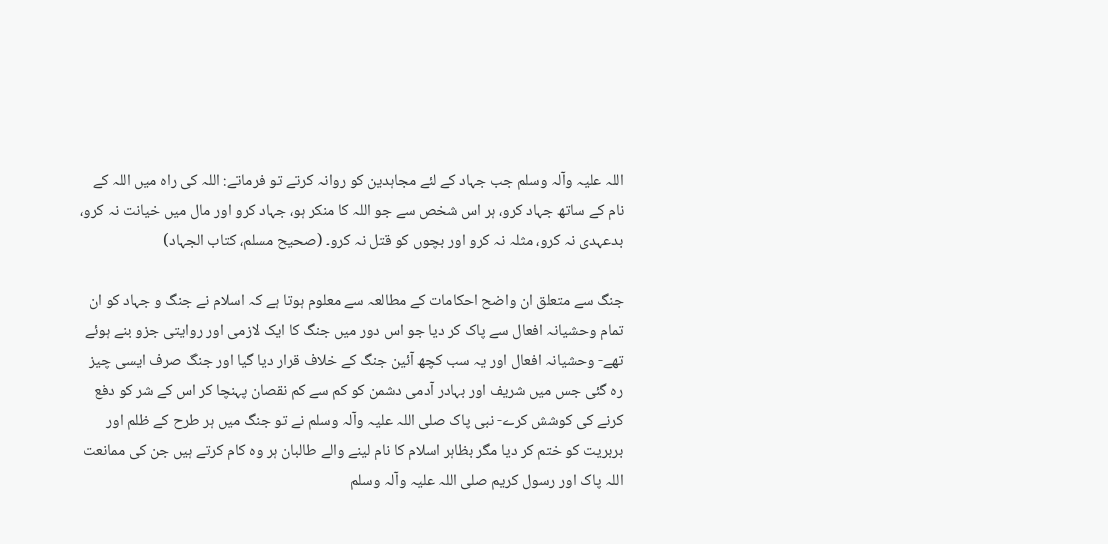اللہ علیہ وآلہ وسلم جب جہاد کے لئے مجاہدین کو روانہ کرتے تو فرماتے: اللہ کی راہ میں اللہ کے نام کے ساتھ جہاد کرو، ہر اس شخص سے جو اللہ کا منکر ہو، جہاد کرو اور مال میں خیانت نہ کرو، بدعہدی نہ کرو، مثلہ نہ کرو اور بچوں کو قتل نہ کرو۔ (صحیح مسلم، کتاب الجہاد)

جنگ سے متعلق ان واضح احکامات کے مطالعہ سے معلوم ہوتا ہے کہ اسلام نے جنگ و جہاد کو ان تمام وحشیانہ افعال سے پاک کر دیا جو اس دور میں جنگ کا ایک لازمی اور روایتی جزو بنے ہوئے تھے- وحشیانہ افعال اور یہ سب کچھ آئین جنگ کے خلاف قرار دیا گیا اور جنگ صرف ایسی چیز رہ گئی جس میں شریف اور بہادر آدمی دشمن کو کم سے کم نقصان پہنچا کر اس کے شر کو دفع کرنے کی کوشش کرے- نبی پاک صلی اللہ علیہ وآلہ وسلم نے تو جنگ میں ہر طرح کے ظلم اور بربریت کو ختم کر دیا مگر بظاہر اسلام کا نام لینے والے طالبان ہر وہ کام کرتے ہیں جن کی ممانعت اللہ پاک اور رسول کریم صلی اللہ علیہ وآلہ وسلم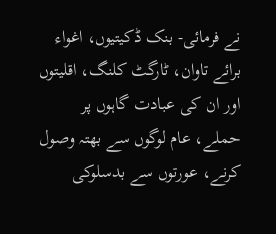نے فرمائی- بنک ڈکیتیوں، اغواء برائے تاوان، ٹارگٹ کلنگ، اقلیتوں اور ان کی عبادت گاہوں پر حملے، عام لوگوں سے بھتہ وصول کرنے، عورتوں سے بدسلوکی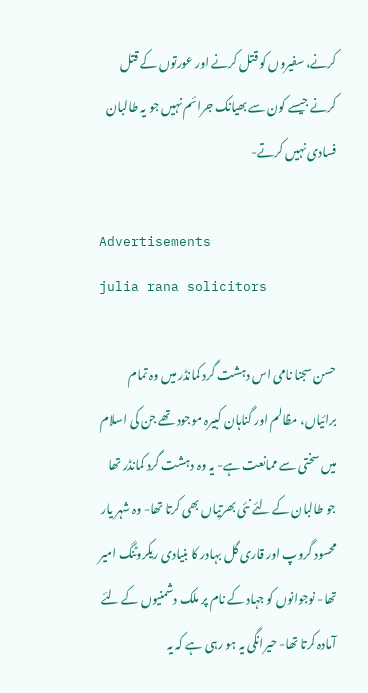کرنے، سفیروں کو قتل کرنے اور عورتوں کے قتل کرنے جیسے کون سے بھیانک جرائم نہیں جو یہ طالبان فسادی نہیں کرتے-

Advertisements
julia rana solicitors

حسن سجنا نامی اس دہشت گرد کمانڈر میں وہ تمام برائیاں، مظالم اور گناہان کبیرہ موجود تھے جن کی اسلام میں سختی سے ممانعت ہے- یہ وہ دہشت گرد کمانڈر تھا جو طالبان کے لئے نئی بھرتیاں بھی کرتا تھا- وہ شہر یار محسود گروپ اور قاری گل بہادر کا بنیادی ریکروٹنگ امیر تھا- نوجوانوں کو جہاد کے نام پر ملک دشمنیوں کے لئے آمادہ کرتا تھا- حیرانگی یہ ہو رہی ہے کہ یہ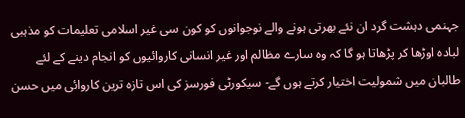جہنمی دہشت گرد ان نئے بھرتی ہونے والے نوجوانوں کو کون سی غیر اسلامی تعلیمات کو مذہبی لبادہ اوڑھا کر پڑھاتا ہو گا کہ وہ سارے مظالم اور غیر انسانی کاروائیوں کو انجام دینے کے لئے طالبان میں شمولیت اختیار کرتے ہوں گے- سیکورٹی فورسز کی اس تازہ ترین کاروائی میں حسن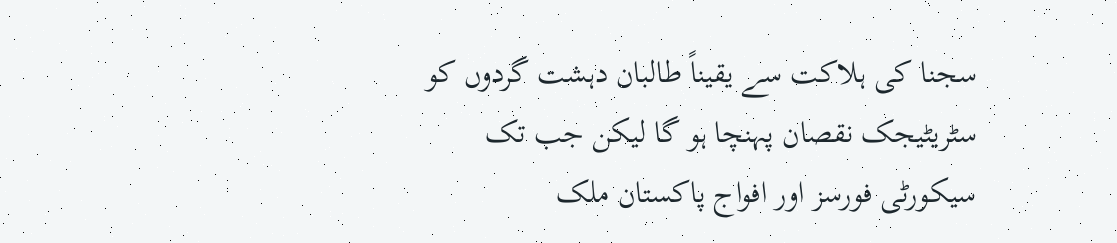سجنا کی ہلاکت سے یقیناً طالبان دہشت گردوں کو سٹریٹیجک نقصان پہنچا ہو گا لیکن جب تک سیکورٹی فورسز اور افواج پاکستان ملک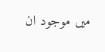میں موجود ان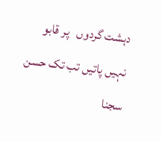دہشت گردوں   پر قابو نہیں پاتیں تب تک حسن سجنا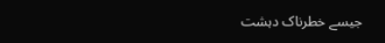جیسے خطرناک دہشت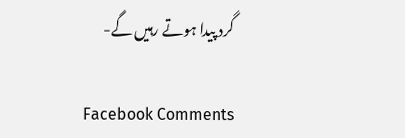گرد پیدا ہوتے رہیں گے-

Facebook Comments